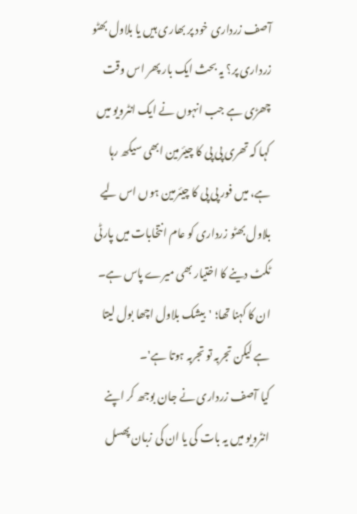آصف زرداری خود پر بھاری ہیں یا بلاول بھٹو زرداری پر؟ یہ بحث ایک بار پھر اس وقت چھڑی ہے جب انہوں نے ایک انٹرویو میں کہا کہ تھری پی پی کا چیئرمین ابھی سیکھ رہا ہے، میں فور پی پی کا چیئرمین ہوں اس لیے بلاول بھٹو زرداری کو عام انتخابات میں پارٹی ٹکٹ دینے کا اختیار بھی میرے پاس ہے۔ ان کا کہنا تھا؛ 'بیشک بلاول اچھا بول لیتا ہے لیکن تجربہ تو تجربہ ہوتا ہے'۔
کیا آصف زرداری نے جان بوجھ کر اپنے انٹرویو میں یہ بات کی یا ان کی زبان پھسل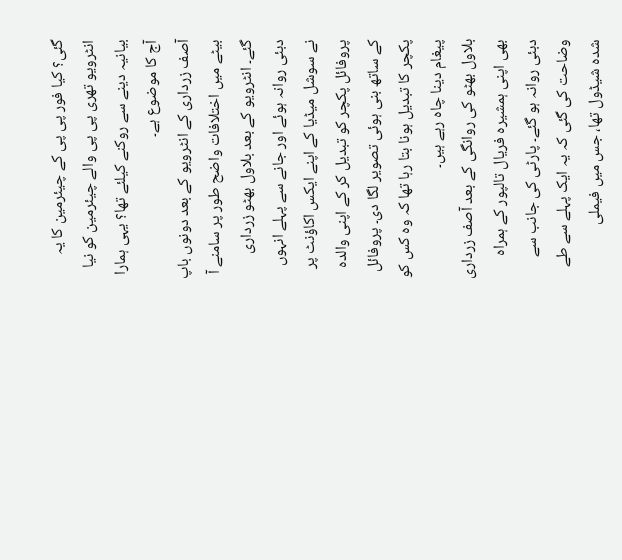گئی؟ کیا فور پی پی کے چیئرمین کا یہ انٹرویو تھری پی پی والے چیئرمین کو نیا بیانیہ دینے سے روکنے کیلئے تھا؟ یہی ہمارا آج کا موضوع ہے۔
آصف زرداری کے انٹرویو کے بعد دونوں باپ بیٹے میں اختلافات واضح طور پر سامنے آ گئے۔ انٹرویو کے بعد بلاول بھٹو زرداری دبئی روانہ ہوئے اور جانے سے پہلے انہوں نے سوشل میڈیا کے اپنے ایکس اکاؤنٹ پر پروفائل پکچر کو تبدیل کر کے اپنی والدہ کے ساتھ بنی ہوئی تصویر لگا دی۔ پروفائل پکچر کا تبدیل ہونا بتا رہا تھا کہ وہ کس کو پیغام دینا چاہ رہے ہیں۔
بلاول بھٹو کی روانگی کے بعد آصف زرداری بھی اپنی ہمشیرہ فریال تالپور کے ہمراہ دبئی روانہ ہو گئے۔ پارٹی کی جانب سے وضاحت کی گئی کہ یہ ایک پہلے سے طے شدہ شیڈول تھا، جس میں فیملی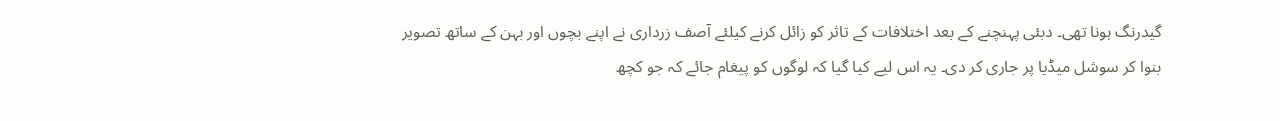گیدرنگ ہونا تھی۔ دبئی پہنچنے کے بعد اختلافات کے تاثر کو زائل کرنے کیلئے آصف زرداری نے اپنے بچوں اور بہن کے ساتھ تصویر بنوا کر سوشل میڈیا پر جاری کر دی۔ یہ اس لیے کیا گیا کہ لوگوں کو پیغام جائے کہ جو کچھ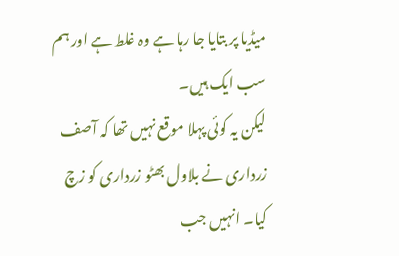میڈیا پر بتایا جا رہا ہے وہ غلط ہے اور ہم سب ایک ہیں۔
لیکن یہ کوئی پہلا موقع نہیں تھا کہ آصف زرداری نے بلاول بھٹو زرداری کو زچ کیا۔ انہیں جب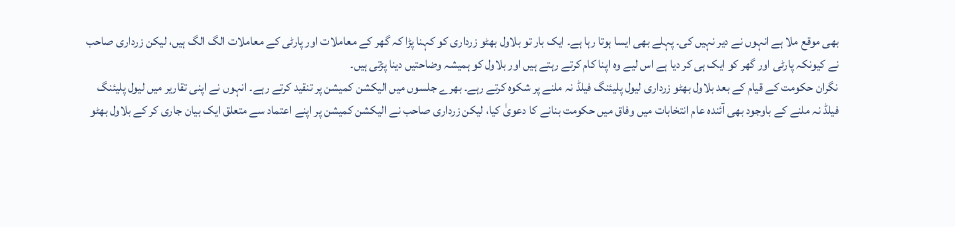بھی موقع ملا ہے انہوں نے دیر نہیں کی۔ پہلے بھی ایسا ہوتا رہا ہے۔ ایک بار تو بلاول بھٹو زرداری کو کہنا پڑا کہ گھر کے معاملات اور پارٹی کے معاملات الگ الگ ہیں، لیکن زرداری صاحب نے کیونکہ پارٹی اور گھر کو ایک ہی کر دیا ہے اس لیے وہ اپنا کام کرتے رہتے ہیں اور بلاول کو ہمیشہ وضاحتیں دینا پڑتی ہیں۔
نگران حکومت کے قیام کے بعد بلاول بھٹو زرداری لیول پلیئنگ فیلڈ نہ ملنے پر شکوہ کرتے رہے۔ بھرے جلسوں میں الیکشن کمیشن پر تنقید کرتے رہے۔ انہوں نے اپنی تقاریر میں لیول پلیئنگ فیلڈ نہ ملنے کے باوجود بھی آئندہ عام انتخابات میں وفاق میں حکومت بنانے کا دعویٰ کیا، لیکن زرداری صاحب نے الیکشن کمیشن پر اپنے اعتماد سے متعلق ایک بیان جاری کر کے بلاول بھٹو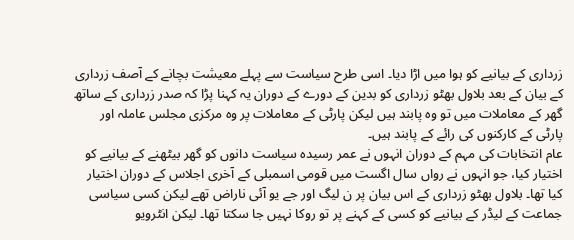زرداری کے بیانیے کو ہوا میں اڑا دیا۔ اسی طرح سیاست سے پہلے معیشت بچانے کے آصف زرداری کے بیان کے بعد بلاول بھٹو زرداری کو بدین کے دورے کے دوران یہ کہنا پڑا کہ صدر زرداری کے ساتھ گھر کے معاملات میں تو وہ پابند ہیں لیکن پارٹی کے معاملات پر وہ مرکزی مجلس عاملہ اور پارٹی کے کارکنوں کی رائے کے پابند ہیں۔
عام انتخابات کی مہم کے دوران انہوں نے عمر رسیدہ سیاست دانوں کو گھر بیٹھنے کے بیانیے کو اختیار کیا، جو انہوں نے رواں سال اگست میں قومی اسمبلی کے آخری اجلاس کے دوران اختیار کیا تھا۔ بلاول بھٹو زرداری کے اس بیان پر ن لیگ اور جے یو آئی ناراض تھے لیکن کسی سیاسی جماعت کے لیڈر کے بیانیے کو کسی کے کہنے پر تو روکا نہیں جا سکتا تھا۔ لیکن انٹرویو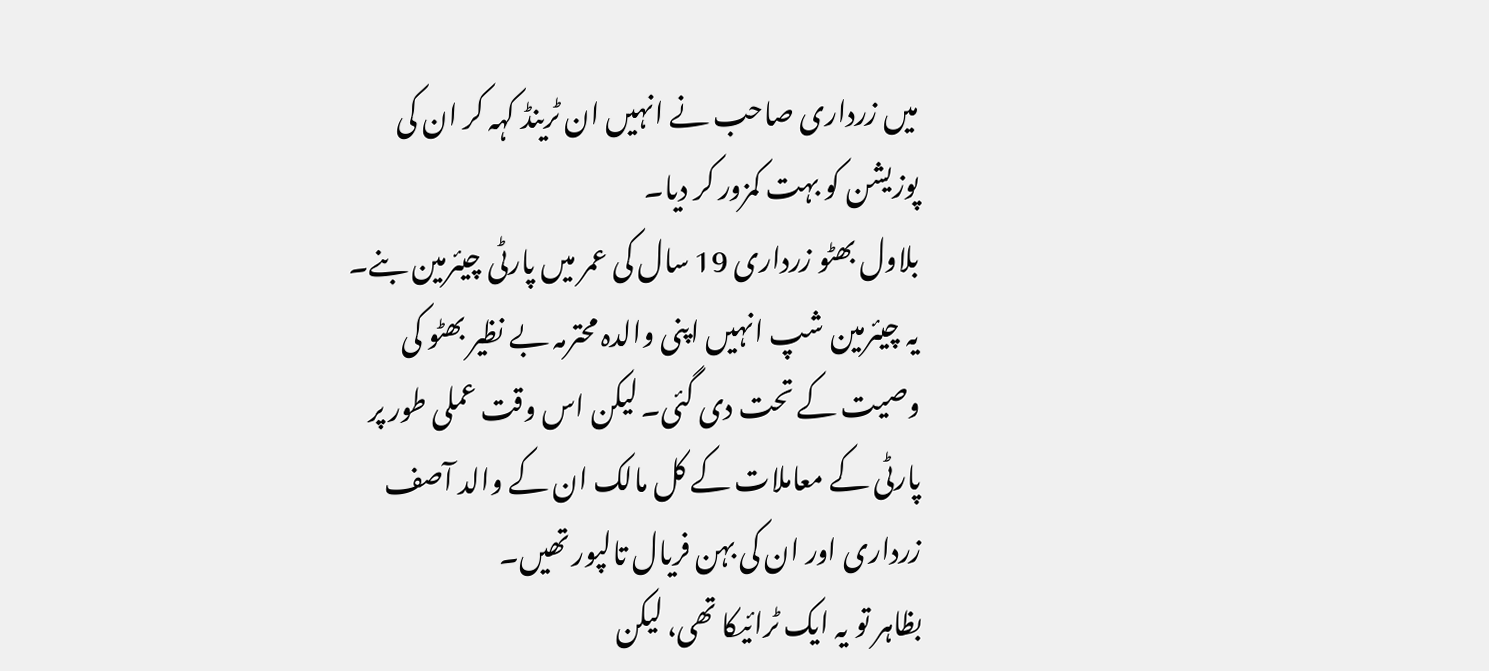میں زرداری صاحب نے انہیں ان ٹرینڈ کہہ کر ان کی پوزیشن کو بہت کمزور کر دیا۔
بلاول بھٹو زرداری 19 سال کی عمر میں پارٹی چیئرمین بنے۔ یہ چیئرمین شپ انہیں اپنی والدہ محترمہ بے نظیر بھٹو کی وصیت کے تحت دی گئی۔ لیکن اس وقت عملی طور پر پارٹی کے معاملات کے کل مالک ان کے والد آصف زرداری اور ان کی بہن فریال تالپور تھیں۔
بظاہر تو یہ ایک ٹرائیکا تھی، لیکن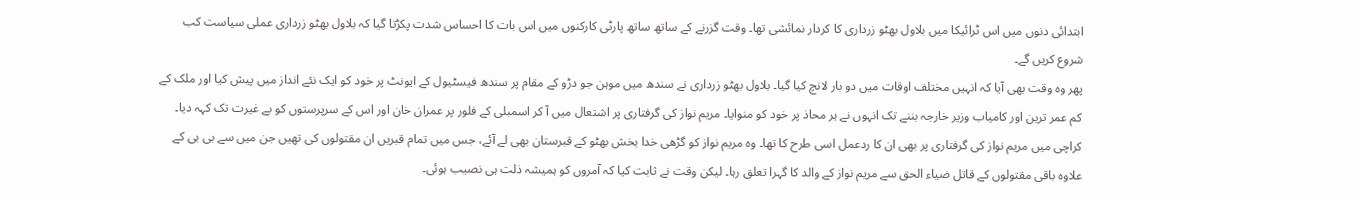ابتدائی دنوں میں اس ٹرائیکا میں بلاول بھٹو زرداری کا کردار نمائشی تھا۔ وقت گزرنے کے ساتھ ساتھ پارٹی کارکنوں میں اس بات کا احساس شدت پکڑتا گیا کہ بلاول بھٹو زرداری عملی سیاست کب شروع کریں گے۔
پھر وہ وقت بھی آیا کہ انہیں مختلف اوقات میں دو بار لانچ کیا گیا۔ بلاول بھٹو زرداری نے سندھ میں موہن جو دڑو کے مقام پر سندھ فیسٹیول کے ایونٹ پر خود کو ایک نئے انداز میں پیش کیا اور ملک کے کم عمر ترین اور کامیاب وزیر خارجہ بننے تک انہوں نے ہر محاذ پر خود کو منوایا۔ مریم نواز کی گرفتاری پر اشتعال میں آ کر اسمبلی کے فلور پر عمران خان اور اس کے سرپرستوں کو بے غیرت تک کہہ دیا۔ کراچی میں مریم نواز کی گرفتاری پر بھی ان کا ردعمل اسی طرح کا تھا۔ وہ مریم نواز کو گڑھی خدا بخش بھٹو کے قبرستان بھی لے آئے، جس میں تمام قبریں ان مقتولوں کی تھیں جن میں سے بی بی کے علاوہ باقی مقتولوں کے قاتل ضیاء الحق سے مریم نواز کے والد کا گہرا تعلق رہا۔ لیکن وقت نے ثابت کیا کہ آمروں کو ہمیشہ ذلت ہی نصیب ہوئی۔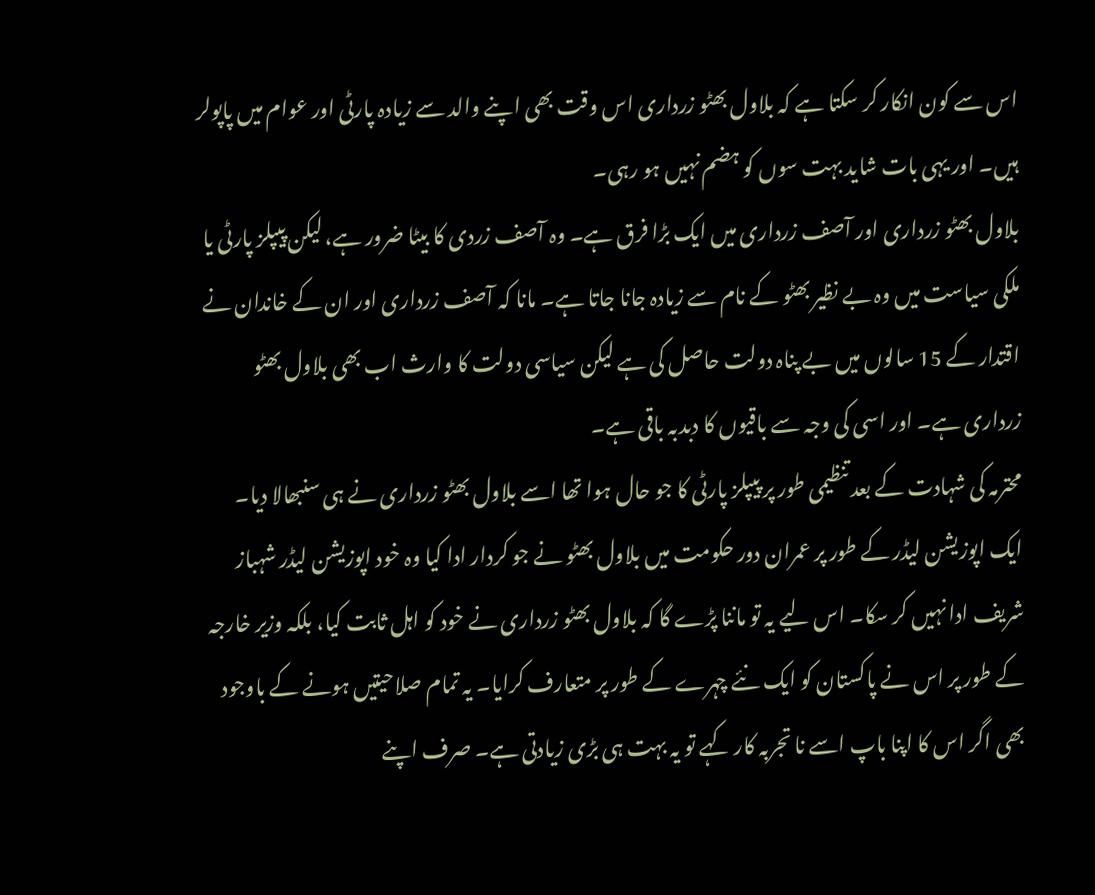اس سے کون انکار کر سکتا ہے کہ بلاول بھٹو زرداری اس وقت بھی اپنے والد سے زیادہ پارٹی اور عوام میں پاپولر ہیں۔ اور یہی بات شاید بہت سوں کو ہضم نہیں ہو رہی۔
بلاول بھٹو زرداری اور آصف زرداری میں ایک بڑا فرق ہے۔ وہ آصف زردی کا بیٹا ضرور ہے، لیکن پیپلز پارٹی یا ملکی سیاست میں وہ بے نظیر بھٹو کے نام سے زیادہ جانا جاتا ہے۔ مانا کہ آصف زرداری اور ان کے خاندان نے اقتدار کے 15 سالوں میں بے پناہ دولت حاصل کی ہے لیکن سیاسی دولت کا وارث اب بھی بلاول بھٹو زرداری ہے۔ اور اسی کی وجہ سے باقیوں کا دبدبہ باقی ہے۔
محترمہ کی شہادت کے بعد تنظیمی طور پر پیپلز پارٹی کا جو حال ہوا تھا اسے بلاول بھٹو زرداری نے ہی سنبھالا دیا۔ ایک اپوزیشن لیڈر کے طور پر عمران دور حکومت میں بلاول بھٹو نے جو کردار ادا کیا وہ خود اپوزیشن لیڈر شہباز شریف ادا نہیں کر سکا۔ اس لیے یہ تو ماننا پڑے گا کہ بلاول بھٹو زرداری نے خود کو اہل ثابت کیا، بلکہ وزیر خارجہ کے طور پر اس نے پاکستان کو ایک نئے چہرے کے طور پر متعارف کرایا۔ یہ تمام صلاحیتیں ہونے کے باوجود بھی اگر اس کا اپنا باپ اسے نا تجربہ کار کہے تو یہ بہت ہی بڑی زیادتی ہے۔ صرف اپنے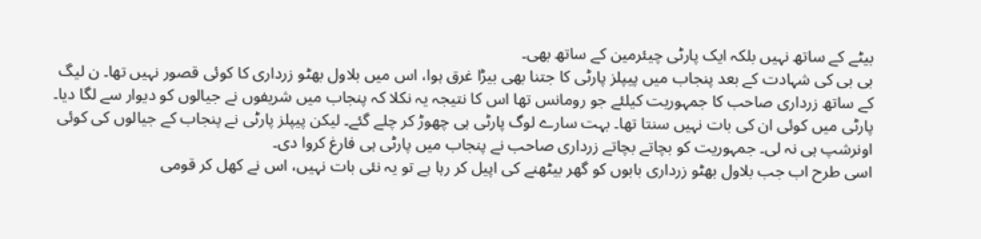بیٹے کے ساتھ نہیں بلکہ ایک پارٹی چیئرمین کے ساتھ بھی۔
بی بی کی شہادت کے بعد پنجاب میں پیپلز پارٹی کا جتنا بھی بیڑا غرق ہوا، اس میں بلاول بھٹو زرداری کا کوئی قصور نہیں تھا۔ ن لیگ کے ساتھ زرداری صاحب کا جمہوریت کیلئے جو رومانس تھا اس کا نتیجہ یہ نکلا کہ پنجاب میں شریفوں نے جیالوں کو دیوار سے لگا دیا۔ پارٹی میں کوئی ان کی بات نہیں سنتا تھا۔ بہت سارے لوگ پارٹی ہی چھوڑ کر چلے گئے۔ لیکن پیپلز پارٹی نے پنجاب کے جیالوں کی کوئی اونرشپ ہی نہ لی۔ جمہوریت کو بچاتے بچاتے زرداری صاحب نے پنجاب میں پارٹی ہی فارغ کروا دی۔
اسی طرح اب جب بلاول بھٹو زرداری بابوں کو گھر بیٹھنے کی اپیل کر رہا ہے تو یہ نئی بات نہیں، اس نے کھل کر قومی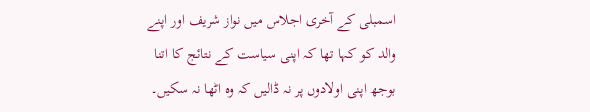اسمبلی کے آخری اجلاس میں نواز شریف اور اپنے والد کو کہا تھا کہ اپنی سیاست کے نتائج کا اتنا بوجھ اپنی اولادوں پر نہ ڈالیں کہ وہ اٹھا نہ سکیں۔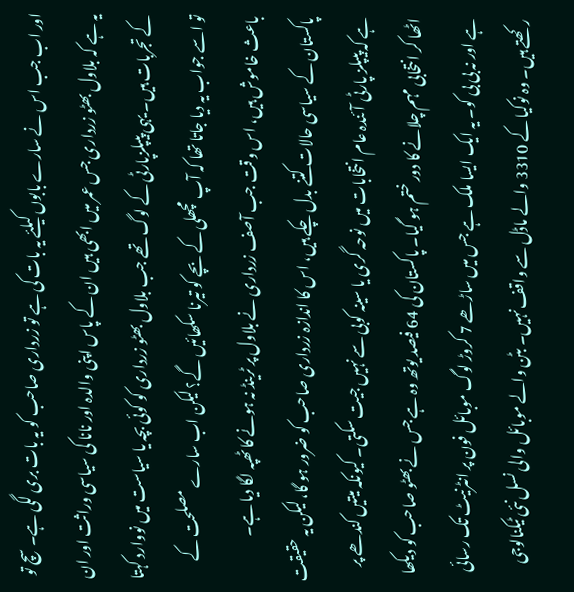اور اب جب اس نے سارے بابوں کیلئے یہ بات کی ہے تو زرداری صاحب کو یہ بات بری لگی ہے۔ سچ تو یہ ہے کہ بلاول بھٹو زرداری جس عمر میں ابھی ہیں ان کے پاس اپنی والدہ اور نانا کی سیاسی وراثت اور ان کے تجربات ہیں۔ یہی پیپلزپارٹی کے لوگ تھے جب بلاول بھٹو زرداری کو کوئی بچہ یا سیاست میں نووارد کہتا تو اسے جواب یہ دیا جاتا تھا کہ آپ مچھلی کے بچے کو تیرنا سکھائیں گے؟ لیکن اب سارے مصلحت کے باعث خاموش ہیں، اس وقت جب آصف زرداری نے بلاول پر ٹرینڈ نہ ہونے کا ٹھپہ لگا دیا ہے۔
پاکستان کے سیاسی حالات کتنے بدل چکے ہیں، اس کا اندازہ زرداری صاحب کو ضرور ہو گا، لیکن یہ حقیقت ہے کہ پیپلز پارٹی آئندہ عام انتخابات میں نوحہ گری یا سینہ کوبی سے نہیں جیت سکتی۔ کیونکہ میتیں کندھے پر اٹھا کر انتخابی مہم چلانے کا دور ختم ہو گیا۔ پاکستان کی 64 فیصد یوتھ وہ ہے جس نے بھٹو صاحب کو دیکھا ہے اور نہ بی بی کو۔ یہ ایک ایسا ملک ہے جس میں ساڑھے 7 کروڑ لوگ موبائل فون پر انٹرنیٹ تک رسائی رکھتے ہیں۔ وہ نوکیا کے 3310 والے ماڈل سے واقف نہیں۔ بٹن والے موبائل والی نسل نئی ٹیکنالوجی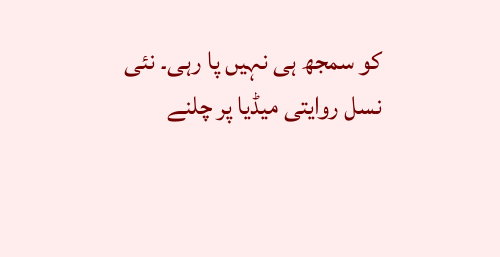کو سمجھ ہی نہیں پا رہی۔ نئی نسل روایتی میڈیا پر چلنے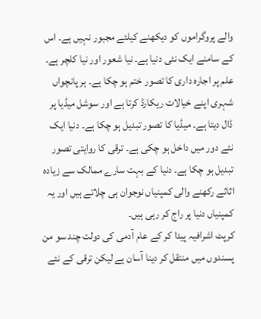والے پروگراموں کو دیکھنے کیلئے مجبور نہیں ہے۔ اس کے سامنے ایک نئی دنیا ہے۔ نیا شعور اور نیا کلچر ہے۔ علم پر اجارہ داری کا تصور ختم ہو چکا ہے۔ ہر پانچواں شہری اپنے خیالات ریکارڈ کرتا ہے اور سوشل میڈیا پر ڈال دیتا ہے۔ میڈیا کا تصور تبدیل ہو چکا ہے۔ دنیا ایک نئے دور میں داخل ہو چکی ہے۔ ترقی کا روایتی تصور تبدیل ہو چکا ہے۔ دنیا کے بہت سارے ممالک سے زیادہ اثاثے رکھنے والی کمپنیاں نوجوان ہی چلاتے ہیں اور یہ کمپنیاں دنیا پر راج کر رہی ہیں۔
کرپٹ اشرافیہ پیدا کر کے عام آدمی کی دولت چند سو من پسندوں میں منتقل کر دینا آسان ہے لیکن ترقی کے نئے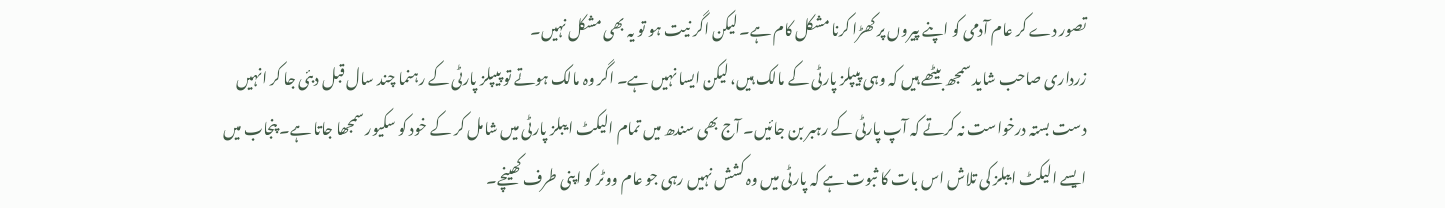تصور دے کر عام آدمی کو اپنے پیروں پر کھڑا کرنا مشکل کام ہے۔ لیکن اگر نیت ہو تو یہ بھی مشکل نہیں۔
زرداری صاحب شاید سمجھ بیٹھے ہیں کہ وہی پیپلز پارٹی کے مالک ہیں، لیکن ایسا نہیں ہے۔ اگر وہ مالک ہوتے تو پیپلز پارٹی کے رہنما چند سال قبل دبئی جا کر انہیں دست بستہ درخواست نہ کرتے کہ آپ پارٹی کے رہبر بن جائیں۔ آج بھی سندھ میں تمام الیکٹ ایبلز پارٹی میں شامل کر کے خود کو سکیور سمجھا جاتا ہے۔ پنجاب میں ایسے الیکٹ ایبلز کی تلاش اس بات کا ثبوت ہے کہ پارٹی میں وہ کشش نہیں رہی جو عام ووٹر کو اپنی طرف کھینچے۔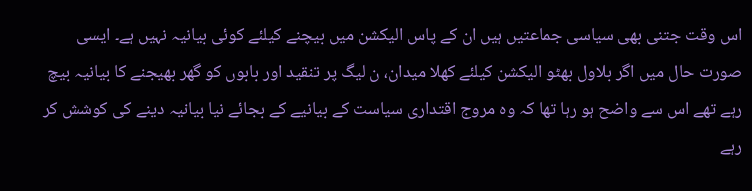اس وقت جتنی بھی سیاسی جماعتیں ہیں ان کے پاس الیکشن میں بیچنے کیلئے کوئی بیانیہ نہیں ہے۔ ایسی صورت حال میں اگر بلاول بھٹو الیکشن کیلئے کھلا میدان، ن لیگ پر تنقید اور بابوں کو گھر بھیجنے کا بیانیہ بیچ رہے تھے اس سے واضح ہو رہا تھا کہ وہ مروج اقتداری سیاست کے بیانیے کے بجائے نیا بیانیہ دینے کی کوشش کر رہے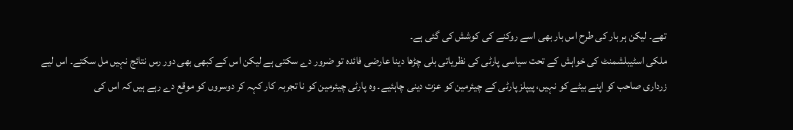تھے۔ لیکن ہر بار کی طرح اس بار بھی اسے روکنے کی کوشش کی گئی ہے۔
ملکی اسٹیبلشمنٹ کی خواہش کے تحت سیاسی پارٹی کی نظریاتی بلی چڑھا دینا عارضی فائدہ تو ضرور دے سکتی ہے لیکن اس کے کبھی بھی دور رس نتائج نہیں مل سکتے۔ اس لیے زرداری صاحب کو اپنے بیٹے کو نہیں، پیپلز پارٹی کے چیئرمین کو عزت دینی چاہئیے۔ وہ پارٹی چیئرمین کو نا تجربہ کار کہہ کر دوسروں کو موقع دے رہے ہیں کہ اس کی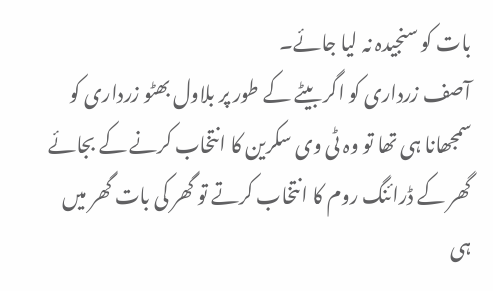بات کو سنجیدہ نہ لیا جائے۔
آصف زرداری کو اگر بیٹے کے طور پر بلاول بھٹو زرداری کو سمجھانا ہی تھا تو وہ ٹی وی سکرین کا انتخاب کرنے کے بجائے گھر کے ڈرائنگ روم کا انتخاب کرتے تو گھر کی بات گھر میں ہی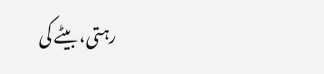رہتی، بیٹے کی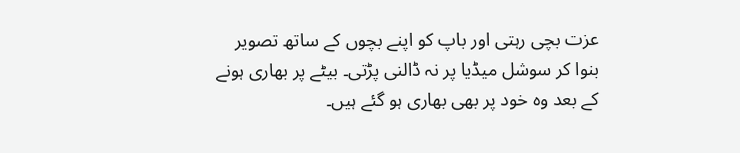عزت بچی رہتی اور باپ کو اپنے بچوں کے ساتھ تصویر بنوا کر سوشل میڈیا پر نہ ڈالنی پڑتی۔ بیٹے پر بھاری ہونے کے بعد وہ خود پر بھی بھاری ہو گئے ہیں۔